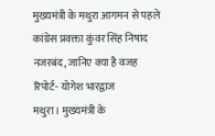मुख्यमंत्री के मथुरा आगमन से पहले कांग्रेस प्रवक्ता कुंवर सिंह निषाद नजरबंद, जानिए क्या है वजह
रिपोर्ट- योगेश भारद्वाज
मथुरा। मुख्यमंत्री के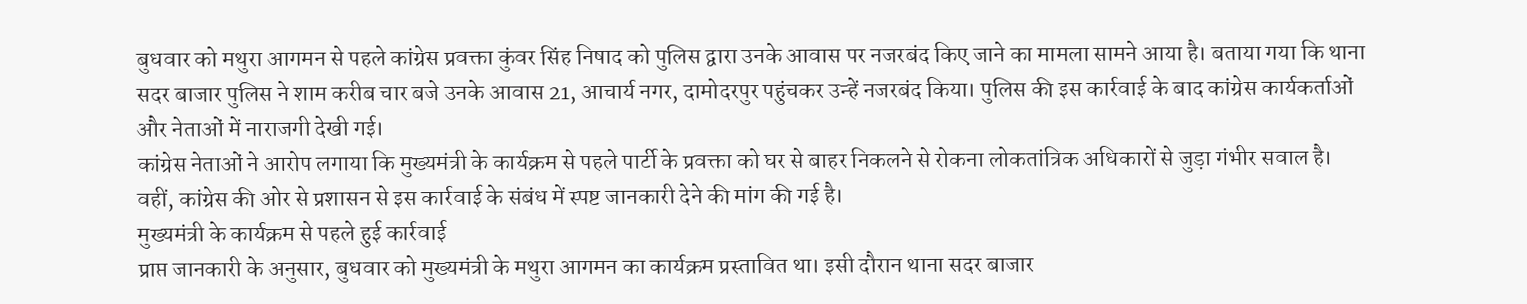बुधवार को मथुरा आगमन से पहले कांग्रेस प्रवक्ता कुंवर सिंह निषाद को पुलिस द्वारा उनके आवास पर नजरबंद किए जाने का मामला सामने आया है। बताया गया कि थाना सदर बाजार पुलिस ने शाम करीब चार बजे उनके आवास 21, आचार्य नगर, दामोदरपुर पहुंचकर उन्हें नजरबंद किया। पुलिस की इस कार्रवाई के बाद कांग्रेस कार्यकर्ताओं और नेताओं में नाराजगी देखी गई।
कांग्रेस नेताओं ने आरोप लगाया कि मुख्यमंत्री के कार्यक्रम से पहले पार्टी के प्रवक्ता को घर से बाहर निकलने से रोकना लोकतांत्रिक अधिकारों से जुड़ा गंभीर सवाल है। वहीं, कांग्रेस की ओर से प्रशासन से इस कार्रवाई के संबंध में स्पष्ट जानकारी देने की मांग की गई है।
मुख्यमंत्री के कार्यक्रम से पहले हुई कार्रवाई
प्राप्त जानकारी के अनुसार, बुधवार को मुख्यमंत्री के मथुरा आगमन का कार्यक्रम प्रस्तावित था। इसी दौरान थाना सदर बाजार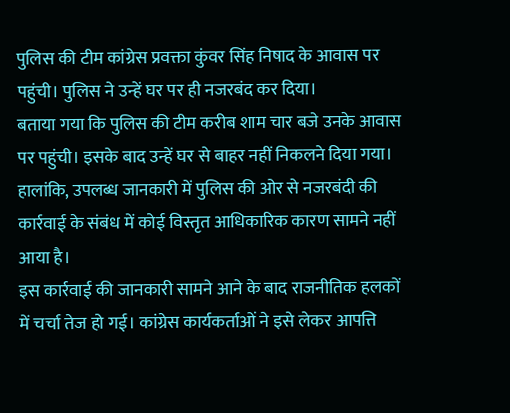पुलिस की टीम कांग्रेस प्रवक्ता कुंवर सिंह निषाद के आवास पर पहुंची। पुलिस ने उन्हें घर पर ही नजरबंद कर दिया।
बताया गया कि पुलिस की टीम करीब शाम चार बजे उनके आवास पर पहुंची। इसके बाद उन्हें घर से बाहर नहीं निकलने दिया गया। हालांकि, उपलब्ध जानकारी में पुलिस की ओर से नजरबंदी की कार्रवाई के संबंध में कोई विस्तृत आधिकारिक कारण सामने नहीं आया है।
इस कार्रवाई की जानकारी सामने आने के बाद राजनीतिक हलकों में चर्चा तेज हो गई। कांग्रेस कार्यकर्ताओं ने इसे लेकर आपत्ति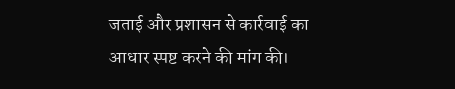जताई और प्रशासन से कार्रवाई का आधार स्पष्ट करने की मांग की।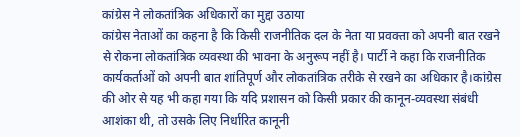कांग्रेस ने लोकतांत्रिक अधिकारों का मुद्दा उठाया
कांग्रेस नेताओं का कहना है कि किसी राजनीतिक दल के नेता या प्रवक्ता को अपनी बात रखने से रोकना लोकतांत्रिक व्यवस्था की भावना के अनुरूप नहीं है। पार्टी ने कहा कि राजनीतिक कार्यकर्ताओं को अपनी बात शांतिपूर्ण और लोकतांत्रिक तरीके से रखने का अधिकार है।कांग्रेस की ओर से यह भी कहा गया कि यदि प्रशासन को किसी प्रकार की कानून-व्यवस्था संबंधी आशंका थी, तो उसके लिए निर्धारित कानूनी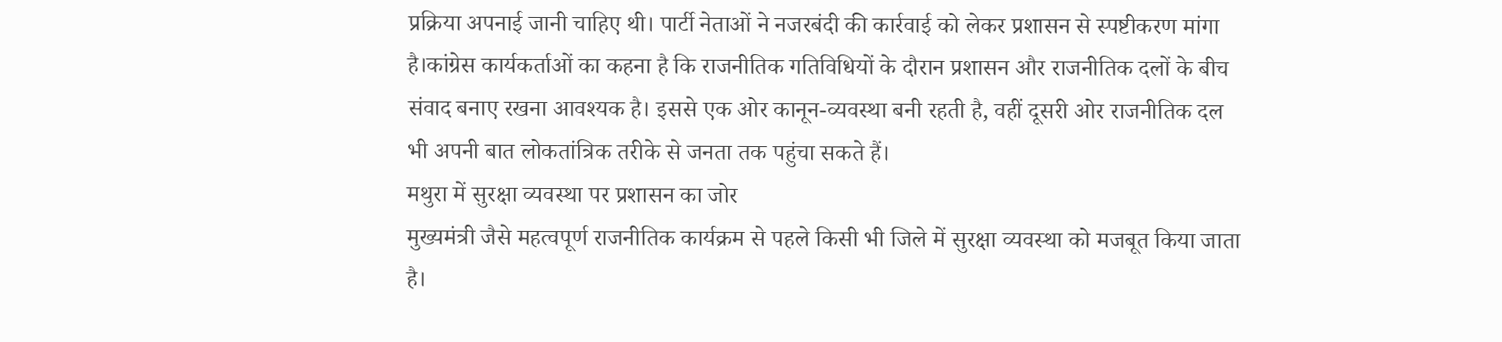प्रक्रिया अपनाई जानी चाहिए थी। पार्टी नेताओं ने नजरबंदी की कार्रवाई को लेकर प्रशासन से स्पष्टीकरण मांगा है।कांग्रेस कार्यकर्ताओं का कहना है कि राजनीतिक गतिविधियों के दौरान प्रशासन और राजनीतिक दलों के बीच संवाद बनाए रखना आवश्यक है। इससे एक ओर कानून-व्यवस्था बनी रहती है, वहीं दूसरी ओर राजनीतिक दल भी अपनी बात लोकतांत्रिक तरीके से जनता तक पहुंचा सकते हैं।
मथुरा में सुरक्षा व्यवस्था पर प्रशासन का जोर
मुख्यमंत्री जैसे महत्वपूर्ण राजनीतिक कार्यक्रम से पहले किसी भी जिले में सुरक्षा व्यवस्था को मजबूत किया जाता है।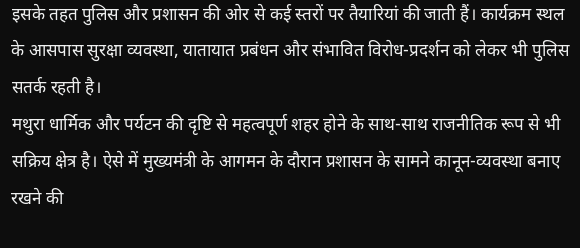इसके तहत पुलिस और प्रशासन की ओर से कई स्तरों पर तैयारियां की जाती हैं। कार्यक्रम स्थल के आसपास सुरक्षा व्यवस्था, यातायात प्रबंधन और संभावित विरोध-प्रदर्शन को लेकर भी पुलिस सतर्क रहती है।
मथुरा धार्मिक और पर्यटन की दृष्टि से महत्वपूर्ण शहर होने के साथ-साथ राजनीतिक रूप से भी सक्रिय क्षेत्र है। ऐसे में मुख्यमंत्री के आगमन के दौरान प्रशासन के सामने कानून-व्यवस्था बनाए रखने की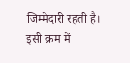जिम्मेदारी रहती है।
इसी क्रम में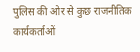पुलिस की ओर से कुछ राजनीतिक कार्यकर्ताओं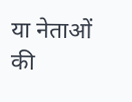या नेताओं की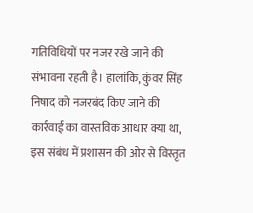गतिविधियों पर नजर रखे जाने की संभावना रहती है। हालांकि, कुंवर सिंह निषाद को नजरबंद किए जाने की कार्रवाई का वास्तविक आधार क्या था, इस संबंध में प्रशासन की ओर से विस्तृत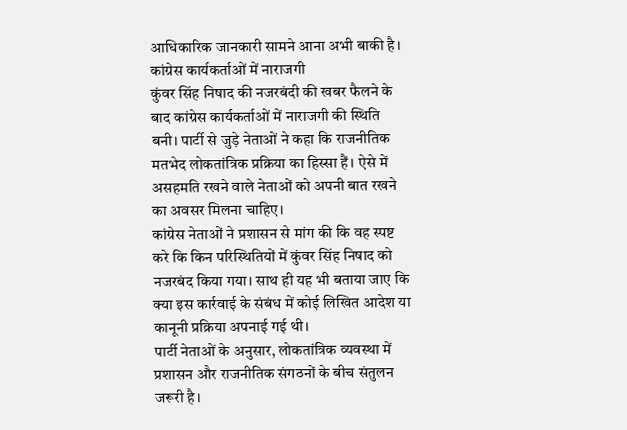आधिकारिक जानकारी सामने आना अभी बाकी है।
कांग्रेस कार्यकर्ताओं में नाराजगी
कुंवर सिंह निषाद की नजरबंदी की खबर फैलने के बाद कांग्रेस कार्यकर्ताओं में नाराजगी की स्थिति बनी। पार्टी से जुड़े नेताओं ने कहा कि राजनीतिक मतभेद लोकतांत्रिक प्रक्रिया का हिस्सा हैं। ऐसे में असहमति रखने वाले नेताओं को अपनी बात रखने का अवसर मिलना चाहिए।
कांग्रेस नेताओं ने प्रशासन से मांग की कि वह स्पष्ट करे कि किन परिस्थितियों में कुंवर सिंह निषाद को नजरबंद किया गया। साथ ही यह भी बताया जाए कि क्या इस कार्रवाई के संबंध में कोई लिखित आदेश या कानूनी प्रक्रिया अपनाई गई थी।
पार्टी नेताओं के अनुसार, लोकतांत्रिक व्यवस्था में प्रशासन और राजनीतिक संगठनों के बीच संतुलन जरूरी है।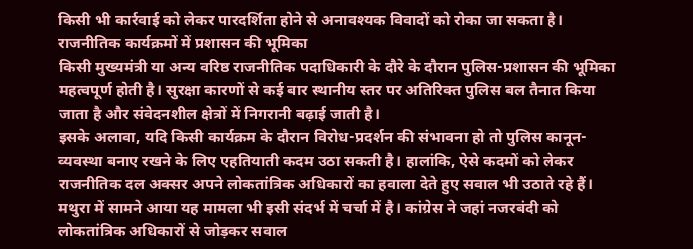किसी भी कार्रवाई को लेकर पारदर्शिता होने से अनावश्यक विवादों को रोका जा सकता है।
राजनीतिक कार्यक्रमों में प्रशासन की भूमिका
किसी मुख्यमंत्री या अन्य वरिष्ठ राजनीतिक पदाधिकारी के दौरे के दौरान पुलिस-प्रशासन की भूमिका महत्वपूर्ण होती है। सुरक्षा कारणों से कई बार स्थानीय स्तर पर अतिरिक्त पुलिस बल तैनात किया जाता है और संवेदनशील क्षेत्रों में निगरानी बढ़ाई जाती है।
इसके अलावा, यदि किसी कार्यक्रम के दौरान विरोध-प्रदर्शन की संभावना हो तो पुलिस कानून-व्यवस्था बनाए रखने के लिए एहतियाती कदम उठा सकती है। हालांकि, ऐसे कदमों को लेकर राजनीतिक दल अक्सर अपने लोकतांत्रिक अधिकारों का हवाला देते हुए सवाल भी उठाते रहे हैं।
मथुरा में सामने आया यह मामला भी इसी संदर्भ में चर्चा में है। कांग्रेस ने जहां नजरबंदी को लोकतांत्रिक अधिकारों से जोड़कर सवाल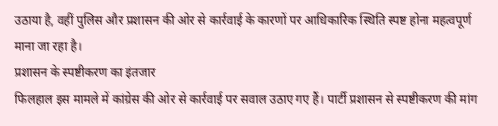उठाया है, वहीं पुलिस और प्रशासन की ओर से कार्रवाई के कारणों पर आधिकारिक स्थिति स्पष्ट होना महत्वपूर्ण माना जा रहा है।
प्रशासन के स्पष्टीकरण का इंतजार
फिलहाल इस मामले में कांग्रेस की ओर से कार्रवाई पर सवाल उठाए गए हैं। पार्टी प्रशासन से स्पष्टीकरण की मांग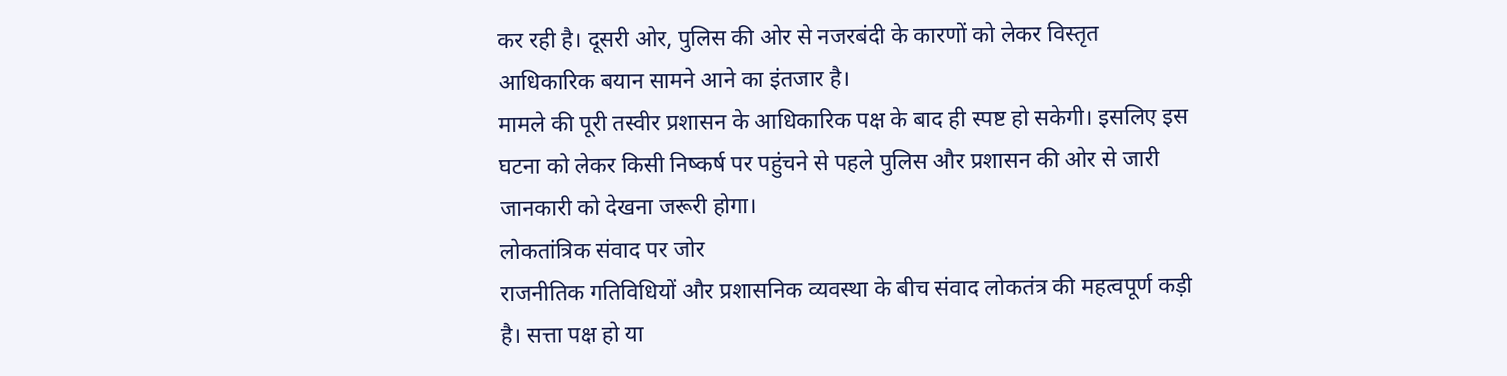कर रही है। दूसरी ओर, पुलिस की ओर से नजरबंदी के कारणों को लेकर विस्तृत आधिकारिक बयान सामने आने का इंतजार है।
मामले की पूरी तस्वीर प्रशासन के आधिकारिक पक्ष के बाद ही स्पष्ट हो सकेगी। इसलिए इस घटना को लेकर किसी निष्कर्ष पर पहुंचने से पहले पुलिस और प्रशासन की ओर से जारी जानकारी को देखना जरूरी होगा।
लोकतांत्रिक संवाद पर जोर
राजनीतिक गतिविधियों और प्रशासनिक व्यवस्था के बीच संवाद लोकतंत्र की महत्वपूर्ण कड़ी है। सत्ता पक्ष हो या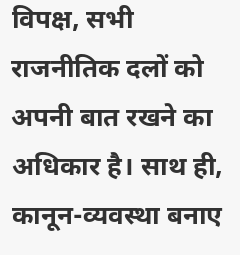विपक्ष, सभी राजनीतिक दलों को अपनी बात रखने का अधिकार है। साथ ही, कानून-व्यवस्था बनाए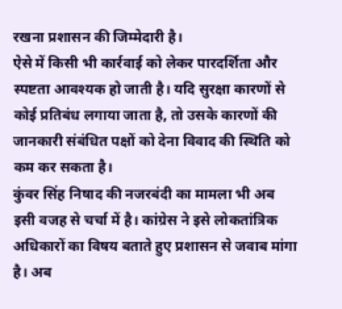रखना प्रशासन की जिम्मेदारी है।
ऐसे में किसी भी कार्रवाई को लेकर पारदर्शिता और स्पष्टता आवश्यक हो जाती है। यदि सुरक्षा कारणों से कोई प्रतिबंध लगाया जाता है, तो उसके कारणों की जानकारी संबंधित पक्षों को देना विवाद की स्थिति को कम कर सकता है।
कुंवर सिंह निषाद की नजरबंदी का मामला भी अब इसी वजह से चर्चा में है। कांग्रेस ने इसे लोकतांत्रिक अधिकारों का विषय बताते हुए प्रशासन से जवाब मांगा है। अब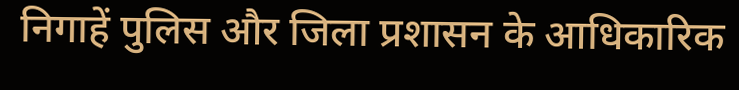निगाहें पुलिस और जिला प्रशासन के आधिकारिक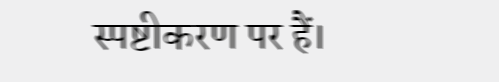स्पष्टीकरण पर हैं।